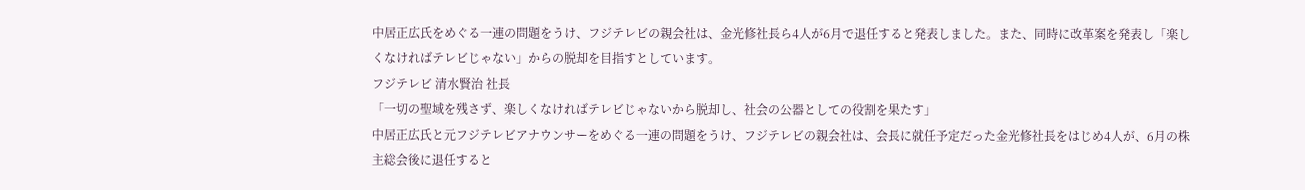中居正広氏をめぐる一連の問題をうけ、フジテレビの親会社は、金光修社長ら4人が6月で退任すると発表しました。また、同時に改革案を発表し「楽しくなければテレビじゃない」からの脱却を目指すとしています。
フジテレビ 清水賢治 社長
「一切の聖域を残さず、楽しくなければテレビじゃないから脱却し、社会の公器としての役割を果たす」
中居正広氏と元フジテレビアナウンサーをめぐる一連の問題をうけ、フジテレビの親会社は、会長に就任予定だった金光修社長をはじめ4人が、6月の株主総会後に退任すると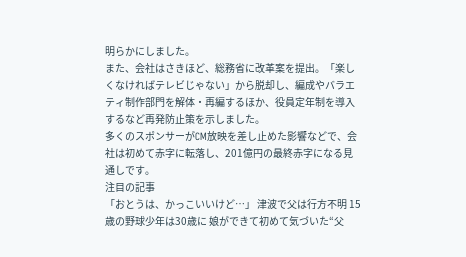明らかにしました。
また、会社はさきほど、総務省に改革案を提出。「楽しくなければテレビじゃない」から脱却し、編成やバラエティ制作部門を解体・再編するほか、役員定年制を導入するなど再発防止策を示しました。
多くのスポンサーがCM放映を差し止めた影響などで、会社は初めて赤字に転落し、201億円の最終赤字になる見通しです。
注目の記事
「おとうは、かっこいいけど…」 津波で父は行方不明 15歳の野球少年は30歳に 娘ができて初めて気づいた“父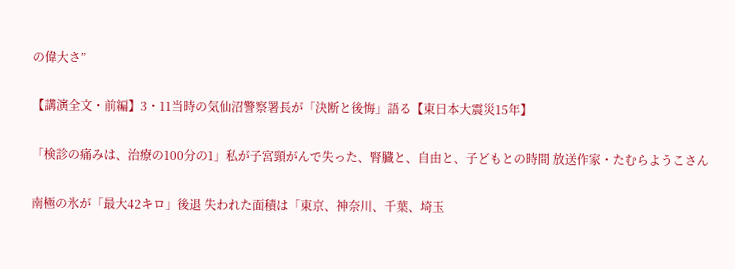の偉大さ”

【講演全文・前編】3・11当時の気仙沼警察署長が「決断と後悔」語る【東日本大震災15年】

「検診の痛みは、治療の100分の1」私が子宮頸がんで失った、腎臓と、自由と、子どもとの時間 放送作家・たむらようこさん

南極の氷が「最大42キロ」後退 失われた面積は「東京、神奈川、千葉、埼玉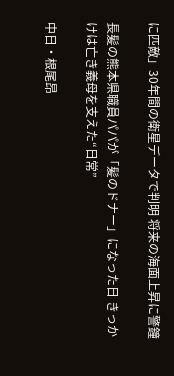に匹敵」30年間の衛星データで判明 将来の海面上昇に警鐘

長髪の熊本県職員パパが「髪のドナー」になった日 きっかけは亡き義母を支えた“日常”

中日・根尾昂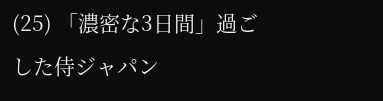(25) 「濃密な3日間」過ごした侍ジャパン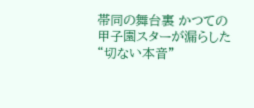帯同の舞台裏 かつての甲子園スターが漏らした“切ない本音”